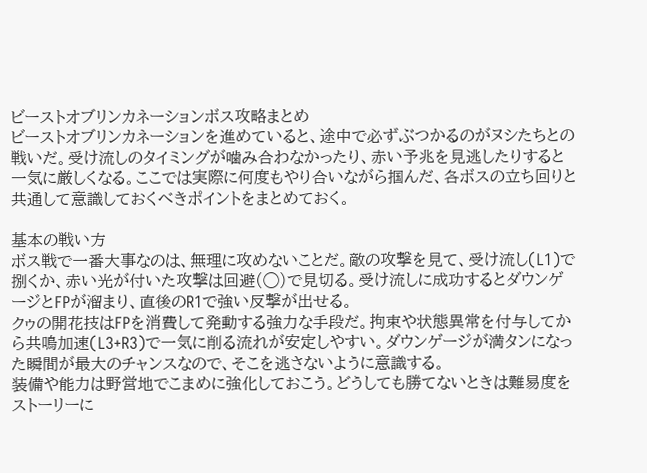ビーストオブリンカネーションボス攻略まとめ
ビーストオブリンカネーションを進めていると、途中で必ずぶつかるのがヌシたちとの戦いだ。受け流しのタイミングが噛み合わなかったり、赤い予兆を見逃したりすると一気に厳しくなる。ここでは実際に何度もやり合いながら掴んだ、各ボスの立ち回りと共通して意識しておくべきポイントをまとめておく。

基本の戦い方
ボス戦で一番大事なのは、無理に攻めないことだ。敵の攻撃を見て、受け流し(L1)で捌くか、赤い光が付いた攻撃は回避(◯)で見切る。受け流しに成功するとダウンゲージとFPが溜まり、直後のR1で強い反撃が出せる。
クゥの開花技はFPを消費して発動する強力な手段だ。拘束や状態異常を付与してから共鳴加速(L3+R3)で一気に削る流れが安定しやすい。ダウンゲージが満タンになった瞬間が最大のチャンスなので、そこを逃さないように意識する。
装備や能力は野営地でこまめに強化しておこう。どうしても勝てないときは難易度をストーリーに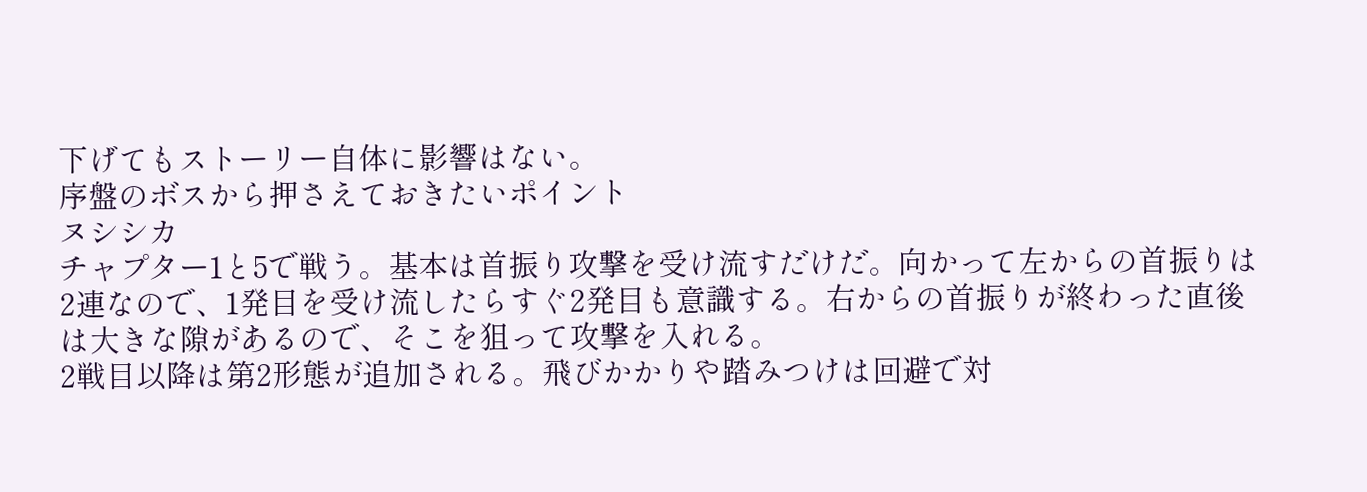下げてもストーリー自体に影響はない。
序盤のボスから押さえておきたいポイント
ヌシシカ
チャプター1と5で戦う。基本は首振り攻撃を受け流すだけだ。向かって左からの首振りは2連なので、1発目を受け流したらすぐ2発目も意識する。右からの首振りが終わった直後は大きな隙があるので、そこを狙って攻撃を入れる。
2戦目以降は第2形態が追加される。飛びかかりや踏みつけは回避で対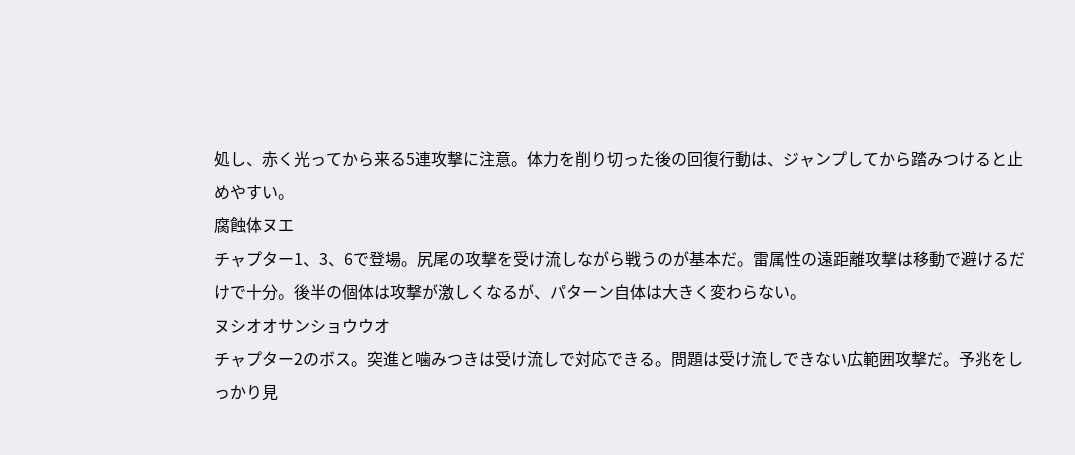処し、赤く光ってから来る5連攻撃に注意。体力を削り切った後の回復行動は、ジャンプしてから踏みつけると止めやすい。
腐蝕体ヌエ
チャプター1、3、6で登場。尻尾の攻撃を受け流しながら戦うのが基本だ。雷属性の遠距離攻撃は移動で避けるだけで十分。後半の個体は攻撃が激しくなるが、パターン自体は大きく変わらない。
ヌシオオサンショウウオ
チャプター2のボス。突進と噛みつきは受け流しで対応できる。問題は受け流しできない広範囲攻撃だ。予兆をしっかり見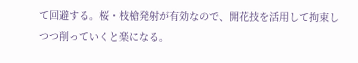て回避する。桜・枝槍発射が有効なので、開花技を活用して拘束しつつ削っていくと楽になる。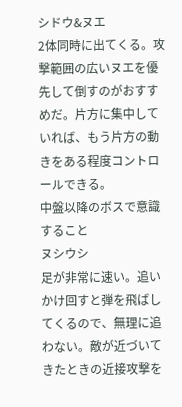シドウ&ヌエ
2体同時に出てくる。攻撃範囲の広いヌエを優先して倒すのがおすすめだ。片方に集中していれば、もう片方の動きをある程度コントロールできる。
中盤以降のボスで意識すること
ヌシウシ
足が非常に速い。追いかけ回すと弾を飛ばしてくるので、無理に追わない。敵が近づいてきたときの近接攻撃を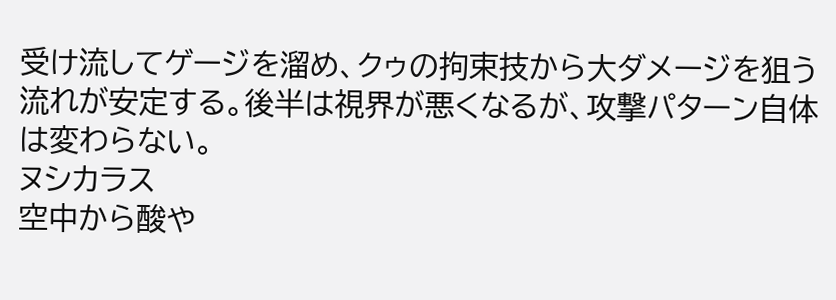受け流してゲージを溜め、クゥの拘束技から大ダメージを狙う流れが安定する。後半は視界が悪くなるが、攻撃パターン自体は変わらない。
ヌシカラス
空中から酸や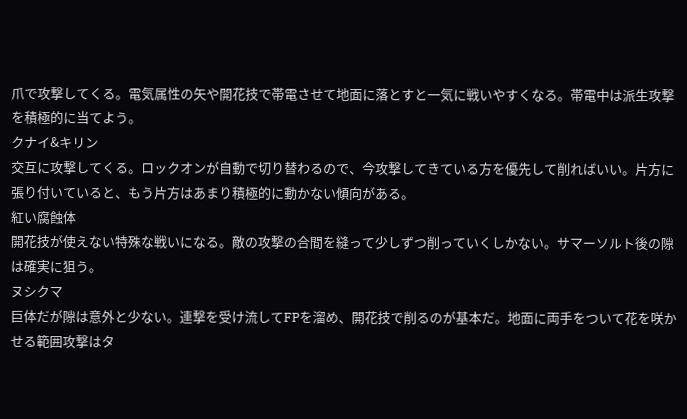爪で攻撃してくる。電気属性の矢や開花技で帯電させて地面に落とすと一気に戦いやすくなる。帯電中は派生攻撃を積極的に当てよう。
クナイ&キリン
交互に攻撃してくる。ロックオンが自動で切り替わるので、今攻撃してきている方を優先して削ればいい。片方に張り付いていると、もう片方はあまり積極的に動かない傾向がある。
紅い腐蝕体
開花技が使えない特殊な戦いになる。敵の攻撃の合間を縫って少しずつ削っていくしかない。サマーソルト後の隙は確実に狙う。
ヌシクマ
巨体だが隙は意外と少ない。連撃を受け流してFPを溜め、開花技で削るのが基本だ。地面に両手をついて花を咲かせる範囲攻撃はタ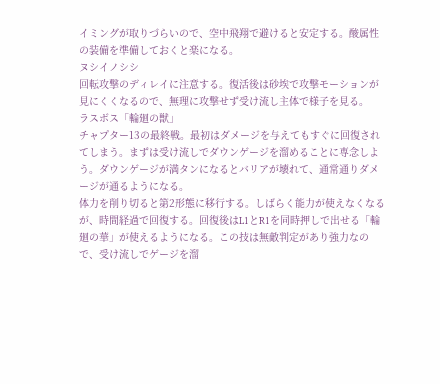イミングが取りづらいので、空中飛翔で避けると安定する。酸属性の装備を準備しておくと楽になる。
ヌシイノシシ
回転攻撃のディレイに注意する。復活後は砂埃で攻撃モーションが見にくくなるので、無理に攻撃せず受け流し主体で様子を見る。
ラスボス「輪廻の獣」
チャプター13の最終戦。最初はダメージを与えてもすぐに回復されてしまう。まずは受け流しでダウンゲージを溜めることに専念しよう。ダウンゲージが満タンになるとバリアが壊れて、通常通りダメージが通るようになる。
体力を削り切ると第2形態に移行する。しばらく能力が使えなくなるが、時間経過で回復する。回復後はL1とR1を同時押しで出せる「輪廻の華」が使えるようになる。この技は無敵判定があり強力なので、受け流しでゲージを溜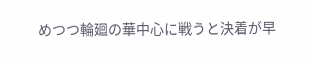めつつ輪廻の華中心に戦うと決着が早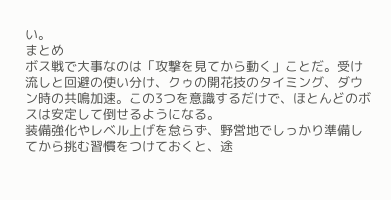い。
まとめ
ボス戦で大事なのは「攻撃を見てから動く」ことだ。受け流しと回避の使い分け、クゥの開花技のタイミング、ダウン時の共鳴加速。この3つを意識するだけで、ほとんどのボスは安定して倒せるようになる。
装備強化やレベル上げを怠らず、野営地でしっかり準備してから挑む習慣をつけておくと、途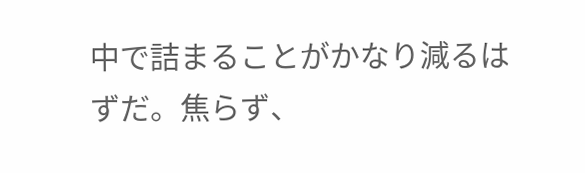中で詰まることがかなり減るはずだ。焦らず、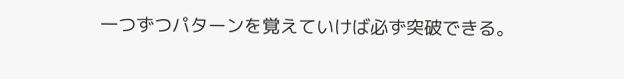一つずつパターンを覚えていけば必ず突破できる。